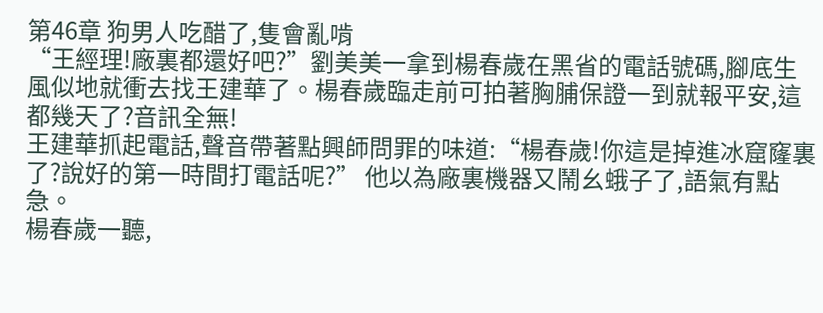第46章 狗男人吃醋了,隻會亂啃
“王經理!廠裏都還好吧?”劉美美一拿到楊春歲在黑省的電話號碼,腳底生風似地就衝去找王建華了。楊春歲臨走前可拍著胸脯保證一到就報平安,這都幾天了?音訊全無!
王建華抓起電話,聲音帶著點興師問罪的味道:“楊春歲!你這是掉進冰窟窿裏了?說好的第一時間打電話呢?” 他以為廠裏機器又鬧幺蛾子了,語氣有點急。
楊春歲一聽,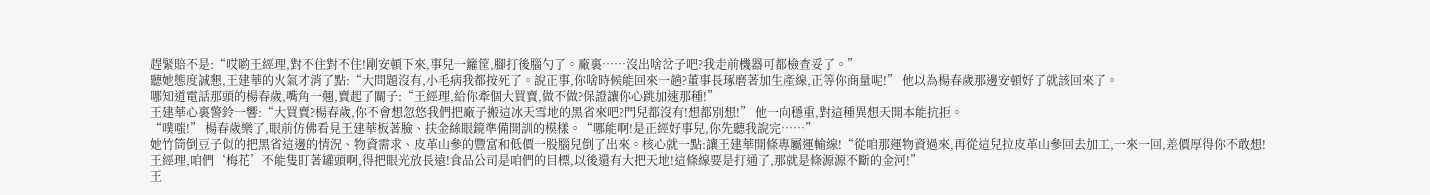趕緊賠不是:“哎喲王經理,對不住對不住!剛安頓下來,事兒一籮筐,腳打後腦勺了。廠裏……沒出啥岔子吧?我走前機器可都檢查妥了。”
聽她態度誠懇,王建華的火氣才消了點:“大問題沒有,小毛病我都按死了。說正事,你啥時候能回來一趟?董事長琢磨著加生產線,正等你商量呢!” 他以為楊春歲那邊安頓好了就該回來了。
哪知道電話那頭的楊春歲,嘴角一翹,賣起了關子:“王經理,給你牽個大買賣,做不做?保證讓你心跳加速那種!”
王建華心裏警鈴一響:“大買賣?楊春歲,你不會想忽悠我們把廠子搬這冰天雪地的黑省來吧?門兒都沒有!想都別想!” 他一向穩重,對這種異想天開本能抗拒。
“噗嗤!” 楊春歲樂了,眼前仿佛看見王建華板著臉、扶金絲眼鏡準備開訓的模樣。“哪能啊!是正經好事兒,你先聽我說完……”
她竹筒倒豆子似的把黑省這邊的情況、物資需求、皮革山參的豐富和低價一股腦兒倒了出來。核心就一點:讓王建華開條專屬運輸線!“從咱那運物資過來,再從這兒拉皮革山參回去加工,一來一回,差價厚得你不敢想!王經理,咱們‘梅花’不能隻盯著罐頭啊,得把眼光放長遠!食品公司是咱們的目標,以後還有大把天地!這條線要是打通了,那就是條源源不斷的金河!”
王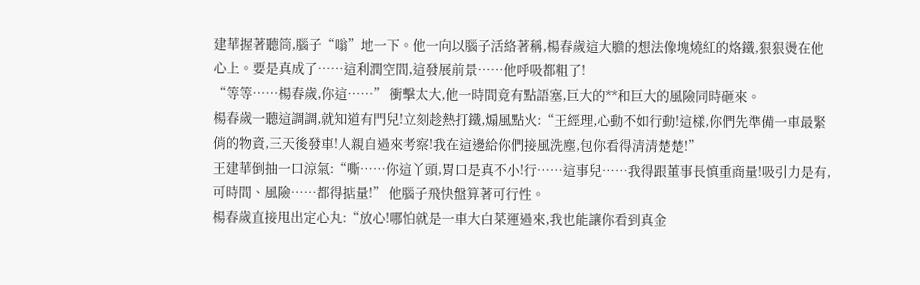建華握著聽筒,腦子“嗡”地一下。他一向以腦子活絡著稱,楊春歲這大膽的想法像塊燒紅的烙鐵,狠狠燙在他心上。要是真成了……這利潤空間,這發展前景……他呼吸都粗了!
“等等……楊春歲,你這……” 衝擊太大,他一時間竟有點語塞,巨大的**和巨大的風險同時砸來。
楊春歲一聽這調調,就知道有門兒!立刻趁熱打鐵,煽風點火:“王經理,心動不如行動!這樣,你們先準備一車最緊俏的物資,三天後發車!人親自過來考察!我在這邊給你們接風洗塵,包你看得清清楚楚!”
王建華倒抽一口涼氣:“嘶……你這丫頭,胃口是真不小!行……這事兒……我得跟董事長慎重商量!吸引力是有,可時間、風險……都得掂量!” 他腦子飛快盤算著可行性。
楊春歲直接甩出定心丸:“放心!哪怕就是一車大白菜運過來,我也能讓你看到真金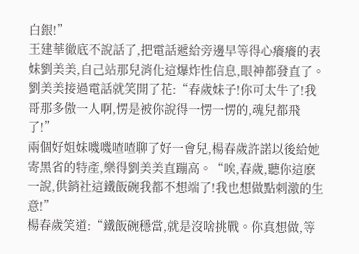白銀!”
王建華徹底不說話了,把電話遞給旁邊早等得心癢癢的表妹劉美美,自己站那兒消化這爆炸性信息,眼神都發直了。
劉美美接過電話就笑開了花:“春歲妹子!你可太牛了!我哥那多傲一人啊,愣是被你說得一愣一愣的,魂兒都飛了!”
兩個好姐妹嘰嘰喳喳聊了好一會兒,楊春歲許諾以後給她寄黑省的特產,樂得劉美美直蹦高。“唉,春歲,聽你這麽一說,供銷社這鐵飯碗我都不想端了!我也想做點刺激的生意!”
楊春歲笑道:“鐵飯碗穩當,就是沒啥挑戰。你真想做,等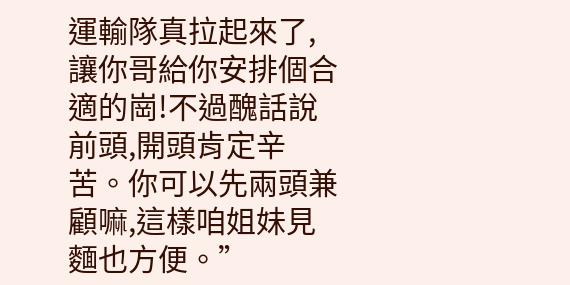運輸隊真拉起來了,讓你哥給你安排個合適的崗!不過醜話說前頭,開頭肯定辛苦。你可以先兩頭兼顧嘛,這樣咱姐妹見麵也方便。”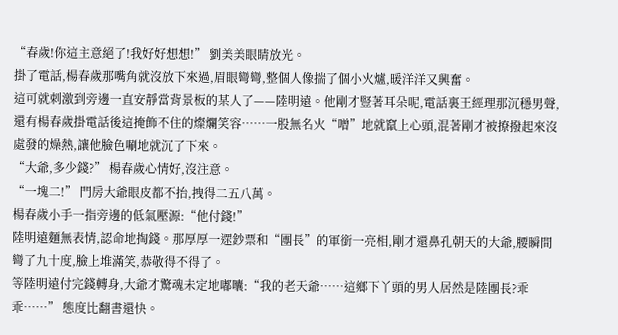“春歲!你這主意絕了!我好好想想!” 劉美美眼睛放光。
掛了電話,楊春歲那嘴角就沒放下來過,眉眼彎彎,整個人像揣了個小火爐,暖洋洋又興奮。
這可就刺激到旁邊一直安靜當背景板的某人了——陸明遠。他剛才豎著耳朵呢,電話裏王經理那沉穩男聲,還有楊春歲掛電話後這掩飾不住的燦爛笑容……一股無名火“噌”地就竄上心頭,混著剛才被撩撥起來沒處發的燥熱,讓他臉色唰地就沉了下來。
“大爺,多少錢?” 楊春歲心情好,沒注意。
“一塊二!” 門房大爺眼皮都不抬,拽得二五八萬。
楊春歲小手一指旁邊的低氣壓源:“他付錢!”
陸明遠麵無表情,認命地掏錢。那厚厚一遝鈔票和“團長”的軍銜一亮相,剛才還鼻孔朝天的大爺,腰瞬間彎了九十度,臉上堆滿笑,恭敬得不得了。
等陸明遠付完錢轉身,大爺才驚魂未定地嘟囔:“我的老天爺……這鄉下丫頭的男人居然是陸團長?乖乖……” 態度比翻書還快。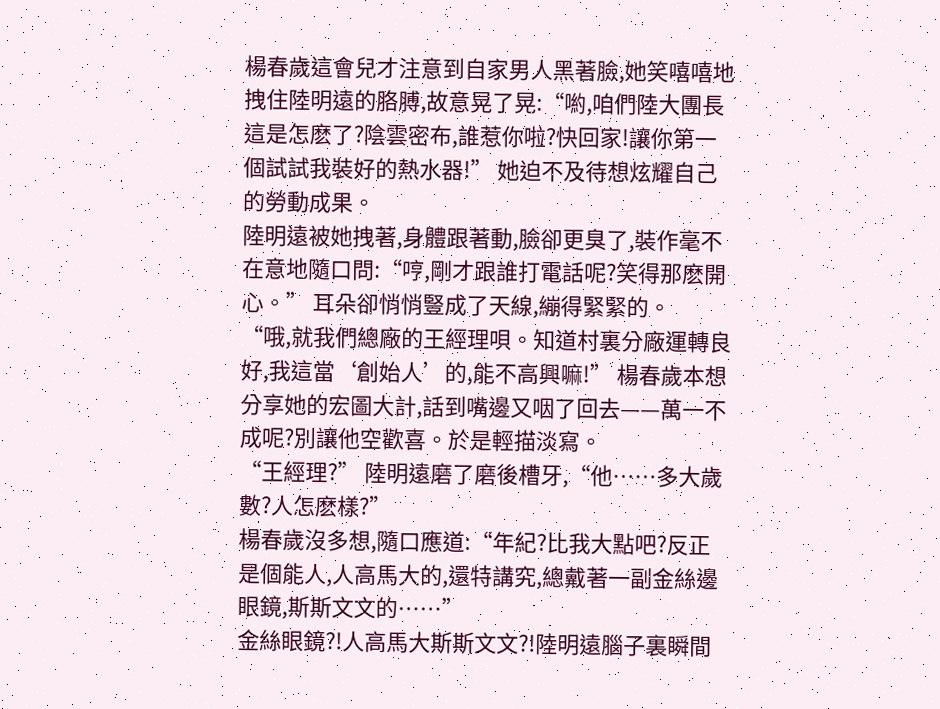楊春歲這會兒才注意到自家男人黑著臉,她笑嘻嘻地拽住陸明遠的胳膊,故意晃了晃:“喲,咱們陸大團長這是怎麽了?陰雲密布,誰惹你啦?快回家!讓你第一個試試我裝好的熱水器!” 她迫不及待想炫耀自己的勞動成果。
陸明遠被她拽著,身體跟著動,臉卻更臭了,裝作毫不在意地隨口問:“哼,剛才跟誰打電話呢?笑得那麽開心。” 耳朵卻悄悄豎成了天線,繃得緊緊的。
“哦,就我們總廠的王經理唄。知道村裏分廠運轉良好,我這當‘創始人’的,能不高興嘛!” 楊春歲本想分享她的宏圖大計,話到嘴邊又咽了回去——萬一不成呢?別讓他空歡喜。於是輕描淡寫。
“王經理?” 陸明遠磨了磨後槽牙,“他……多大歲數?人怎麽樣?”
楊春歲沒多想,隨口應道:“年紀?比我大點吧?反正是個能人,人高馬大的,還特講究,總戴著一副金絲邊眼鏡,斯斯文文的……”
金絲眼鏡?!人高馬大斯斯文文?!陸明遠腦子裏瞬間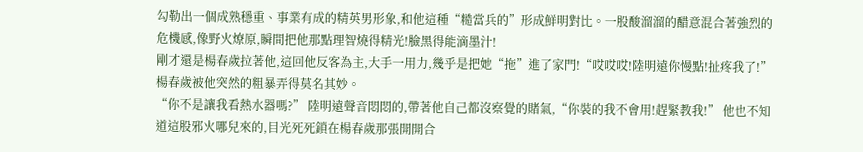勾勒出一個成熟穩重、事業有成的精英男形象,和他這種“糙當兵的”形成鮮明對比。一股酸溜溜的醋意混合著強烈的危機感,像野火燎原,瞬間把他那點理智燒得精光!臉黑得能滴墨汁!
剛才還是楊春歲拉著他,這回他反客為主,大手一用力,幾乎是把她“拖”進了家門!“哎哎哎!陸明遠你慢點!扯疼我了!” 楊春歲被他突然的粗暴弄得莫名其妙。
“你不是讓我看熱水器嗎?” 陸明遠聲音悶悶的,帶著他自己都沒察覺的賭氣,“你裝的我不會用!趕緊教我!” 他也不知道這股邪火哪兒來的,目光死死鎖在楊春歲那張開開合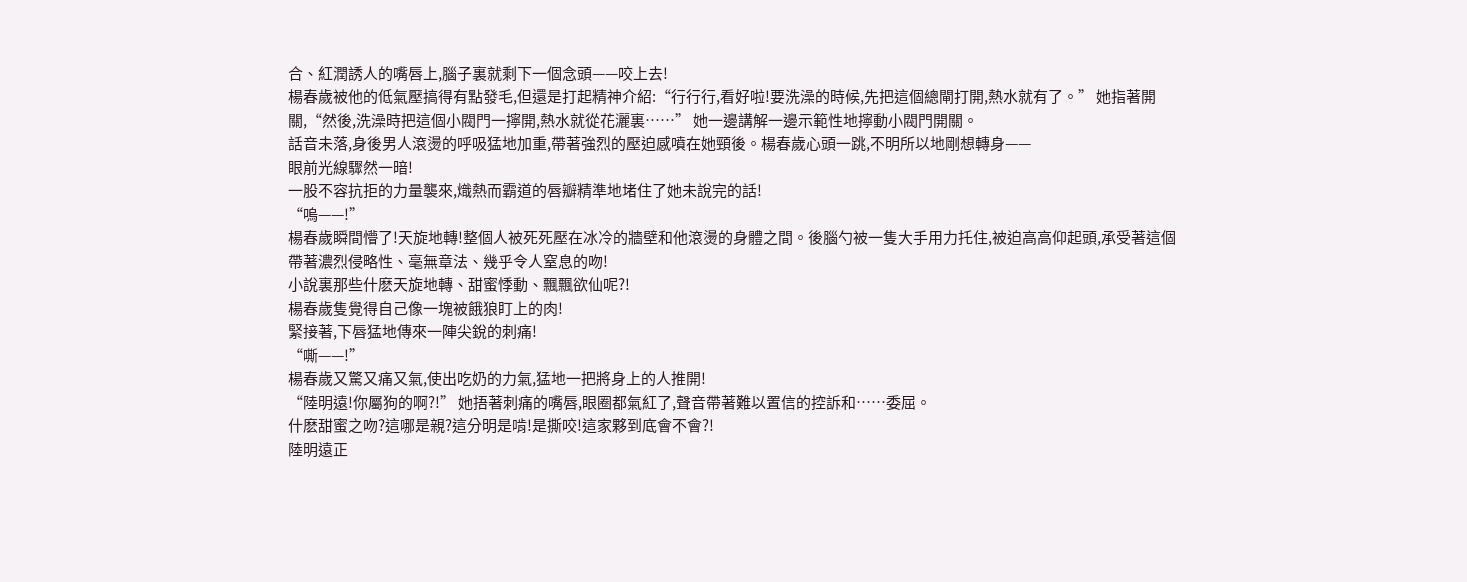合、紅潤誘人的嘴唇上,腦子裏就剩下一個念頭——咬上去!
楊春歲被他的低氣壓搞得有點發毛,但還是打起精神介紹:“行行行,看好啦!要洗澡的時候,先把這個總閘打開,熱水就有了。” 她指著開關,“然後,洗澡時把這個小閥門一擰開,熱水就從花灑裏……” 她一邊講解一邊示範性地擰動小閥門開關。
話音未落,身後男人滾燙的呼吸猛地加重,帶著強烈的壓迫感噴在她頸後。楊春歲心頭一跳,不明所以地剛想轉身——
眼前光線驟然一暗!
一股不容抗拒的力量襲來,熾熱而霸道的唇瓣精準地堵住了她未說完的話!
“嗚——!”
楊春歲瞬間懵了!天旋地轉!整個人被死死壓在冰冷的牆壁和他滾燙的身體之間。後腦勺被一隻大手用力托住,被迫高高仰起頭,承受著這個帶著濃烈侵略性、毫無章法、幾乎令人窒息的吻!
小說裏那些什麽天旋地轉、甜蜜悸動、飄飄欲仙呢?!
楊春歲隻覺得自己像一塊被餓狼盯上的肉!
緊接著,下唇猛地傳來一陣尖銳的刺痛!
“嘶——!”
楊春歲又驚又痛又氣,使出吃奶的力氣,猛地一把將身上的人推開!
“陸明遠!你屬狗的啊?!” 她捂著刺痛的嘴唇,眼圈都氣紅了,聲音帶著難以置信的控訴和……委屈。
什麽甜蜜之吻?這哪是親?這分明是啃!是撕咬!這家夥到底會不會?!
陸明遠正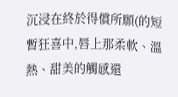沉浸在終於得償所願(的短暫狂喜中,唇上那柔軟、溫熱、甜美的觸感還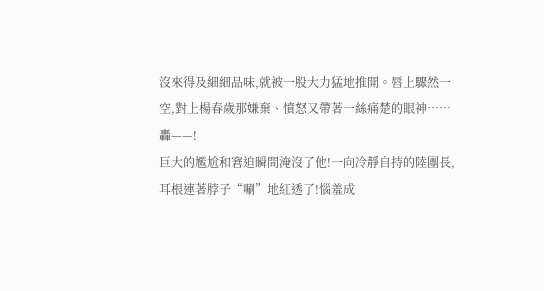沒來得及細細品味,就被一股大力猛地推開。唇上驟然一空,對上楊春歲那嫌棄、憤怒又帶著一絲痛楚的眼神……
轟——!
巨大的尷尬和窘迫瞬間淹沒了他!一向冷靜自持的陸團長,耳根連著脖子“唰”地紅透了!惱羞成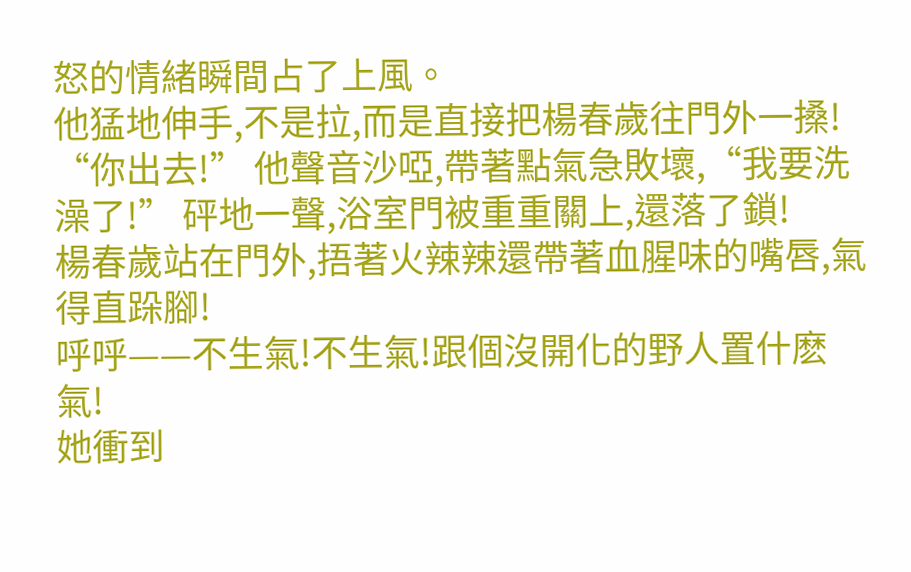怒的情緒瞬間占了上風。
他猛地伸手,不是拉,而是直接把楊春歲往門外一搡!
“你出去!” 他聲音沙啞,帶著點氣急敗壞,“我要洗澡了!” 砰地一聲,浴室門被重重關上,還落了鎖!
楊春歲站在門外,捂著火辣辣還帶著血腥味的嘴唇,氣得直跺腳!
呼呼——不生氣!不生氣!跟個沒開化的野人置什麽氣!
她衝到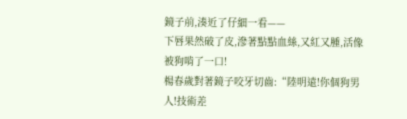鏡子前,湊近了仔細一看——
下唇果然破了皮,滲著點點血絲,又紅又腫,活像被狗啃了一口!
楊春歲對著鏡子咬牙切齒:“陸明遠!你個狗男人!技術差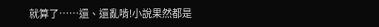就算了……還、還亂啃!小說果然都是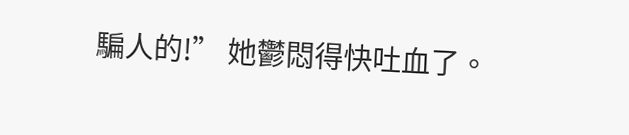騙人的!” 她鬱悶得快吐血了。